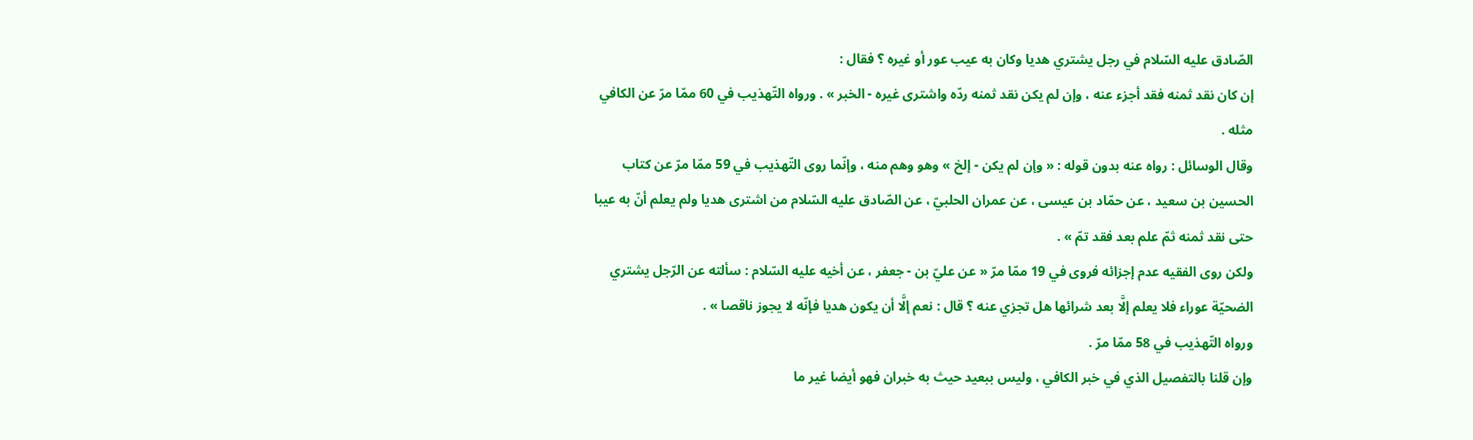الصّادق عليه السّلام في رجل يشتري هديا وكان به عيب عور أو غيره ؟ فقال :
إن كان نقد ثمنه فقد أجزء عنه ، وإن لم يكن نقد ثمنه ردّه واشترى غيره - الخبر » . ورواه التّهذيب في 60 ممّا مرّ عن الكافي مثله .
وقال الوسائل : رواه عنه بدون قوله : « وإن لم يكن - إلخ » وهو وهم منه ، وإنّما روى التّهذيب في 59 ممّا مرّ عن كتاب الحسين بن سعيد ، عن حمّاد بن عيسى ، عن عمران الحلبيّ ، عن الصّادق عليه السّلام من اشترى هديا ولم يعلم أنّ به عيبا حتى نقد ثمنه ثمّ علم بعد فقد تمّ » .
ولكن روى الفقيه عدم إجزائه فروى في 19 ممّا مرّ « عن عليّ بن - جعفر ، عن أخيه عليه السّلام : سألته عن الرّجل يشتري الضحيّة عوراء فلا يعلم إلَّا بعد شرائها هل تجزي عنه ؟ قال : نعم إلَّا أن يكون هديا فإنّه لا يجوز ناقصا » .
ورواه التّهذيب في 58 ممّا مرّ .
وإن قلنا بالتفصيل الذي في خبر الكافي ، وليس ببعيد حيث به خبران فهو أيضا غير ما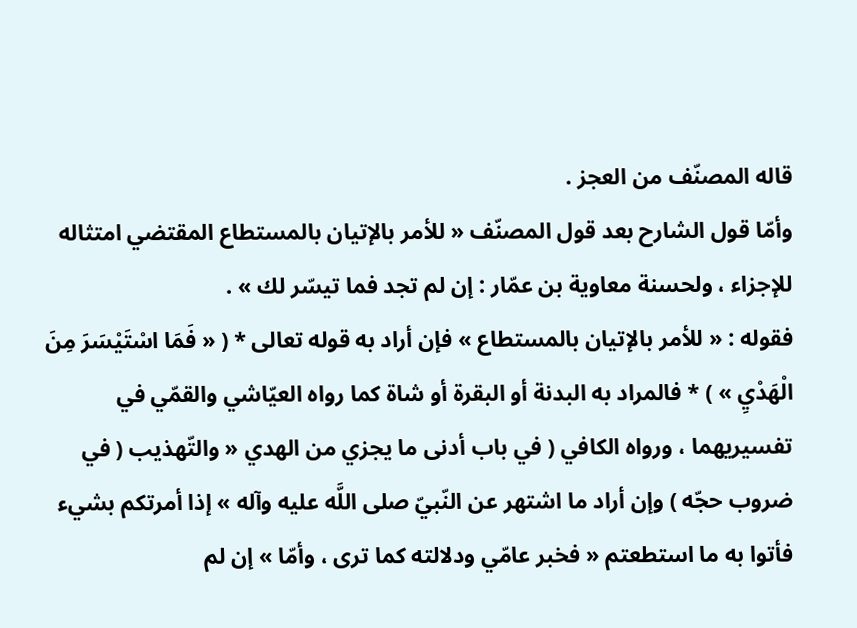قاله المصنّف من العجز .
وأمّا قول الشارح بعد قول المصنّف « للأمر بالإتيان بالمستطاع المقتضي امتثاله للإجزاء ، ولحسنة معاوية بن عمّار : إن لم تجد فما تيسّر لك » .
فقوله : « للأمر بالإتيان بالمستطاع » فإن أراد به قوله تعالى * ( « فَمَا اسْتَيْسَرَ مِنَ الْهَدْيِ » ) * فالمراد به البدنة أو البقرة أو شاة كما رواه العيّاشي والقمّي في تفسيريهما ، ورواه الكافي ( في باب أدنى ما يجزي من الهدي « والتّهذيب ( في ضروب حجّه ) وإن أراد ما اشتهر عن النّبيّ صلى اللَّه عليه وآله » إذا أمرتكم بشيء فأتوا به ما استطعتم « فخبر عامّي ودلالته كما ترى ، وأمّا » إن لم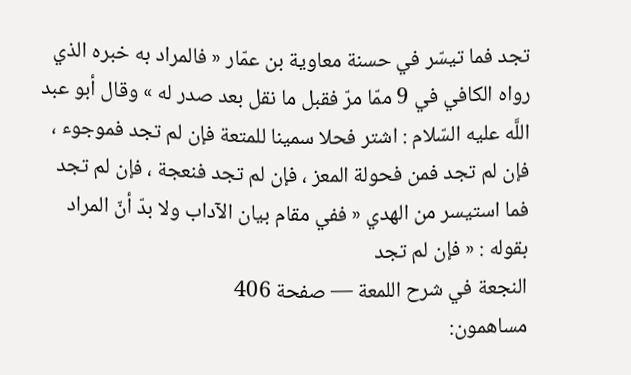تجد فما تيسّر في حسنة معاوية بن عمّار « فالمراد به خبره الذي رواه الكافي في 9 ممّا مرّ فقبل ما نقل بعد صدر له » وقال أبو عبد اللَّه عليه السّلام : اشتر فحلا سمينا للمتعة فإن لم تجد فموجوء ، فإن لم تجد فمن فحولة المعز ، فإن لم تجد فنعجة ، فإن لم تجد فما استيسر من الهدي « ففي مقام بيان الآداب ولا بدّ أنّ المراد بقوله : « فإن لم تجد
النجعة في شرح اللمعة — صفحة 406
مساهمون: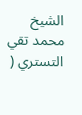الشيخ محمد تقي التستري (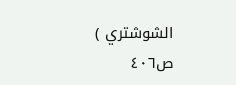الشوشتري )
ص٤٠٦